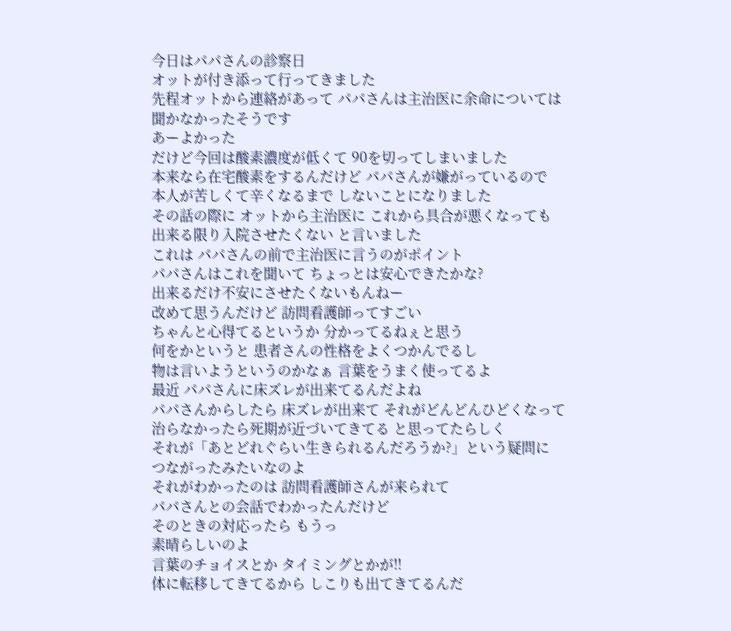今日はパパさんの診察日
オットが付き添って行ってきました
先程オットから連絡があって パパさんは主治医に余命については
聞かなかったそうです
あーよかった
だけど今回は酸素濃度が低くて 90を切ってしまいました
本来なら在宅酸素をするんだけど パパさんが嫌がっているので
本人が苦しくて辛くなるまで しないことになりました
その話の際に オットから主治医に これから具合が悪くなっても
出来る限り入院させたくない と言いました
これは パパさんの前で主治医に言うのがポイント
パパさんはこれを聞いて ちょっとは安心できたかな?
出来るだけ不安にさせたくないもんねー
改めて思うんだけど 訪問看護師ってすごい
ちゃんと心得てるというか 分かってるねぇと思う
何をかというと 患者さんの性格をよくつかんでるし
物は言いようというのかなぁ 言葉をうまく使ってるよ
最近 パパさんに床ズレが出来てるんだよね
パパさんからしたら 床ズレが出来て それがどんどんひどくなって
治らなかったら死期が近づいてきてる と思ってたらしく
それが「あとどれぐらい生きられるんだろうか?」という疑問に
つながったみたいなのよ
それがわかったのは 訪問看護師さんが来られて
パパさんとの会話でわかったんだけど
そのときの対応ったら もうっ
素晴らしいのよ
言葉のチョイスとか タイミングとかが!!
体に転移してきてるから しこりも出てきてるんだ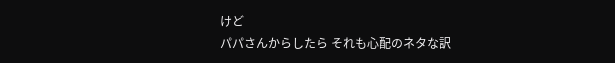けど
パパさんからしたら それも心配のネタな訳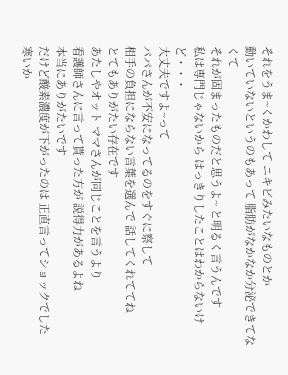それをうま~くかわして ニキビみたいなものとか
動いていないというのもあって 脂肪がなかなか分泌できてなくて
それが固まったものだと思うよ~ と明るく言うんです
私は専門じゃないから はっきりしたことはわからないけど・・・
大丈夫ですよ~って
パパさんが不安になってるのをすぐに察して
相手の負担にならない言葉を選んで 話してくれててね
とてもありがたい存在です
あたしやオット ママさんが同じことを言うより
看護師さんに言って貰った方が 説得力があるよね
本当にありがたいです
だけど酸素濃度が下がったのは 正直言ってショックでした
寒いか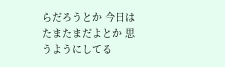らだろうとか 今日はたまたまだよとか 思うようにしてる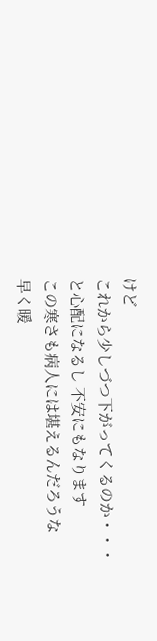けど
これから少しづつ下がってくるのか・・・と心配になるし 不安にもなります
この寒さも病人には堪えるんだろうな
早く暖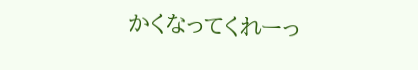かくなってくれーっ